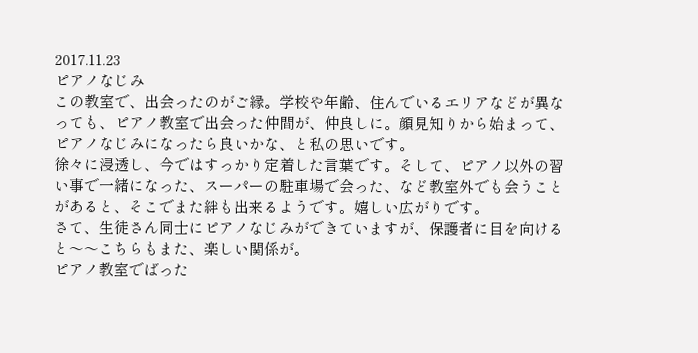2017.11.23
ピアノなじみ
この教室で、出会ったのがご縁。学校や年齢、住んでいるエリアなどが異なっても、ピアノ教室で出会った仲間が、仲良しに。顔見知りから始まって、ピアノなじみになったら良いかな、と私の思いです。
徐々に浸透し、今ではすっかり定着した言葉です。そして、ピアノ以外の習い事で一緒になった、スーパーの駐車場で会った、など教室外でも会うことがあると、そこでまた絆も出来るようです。嬉しい広がりです。
さて、生徒さん同士にピアノなじみができていますが、保護者に目を向けると〜〜こちらもまた、楽しい関係が。
ピアノ教室でばった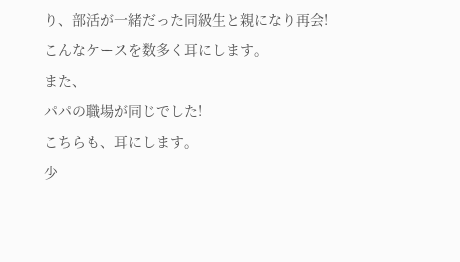り、部活が一緒だった同級生と親になり再会!
こんなケースを数多く耳にします。
また、
パパの職場が同じでした!
こちらも、耳にします。
少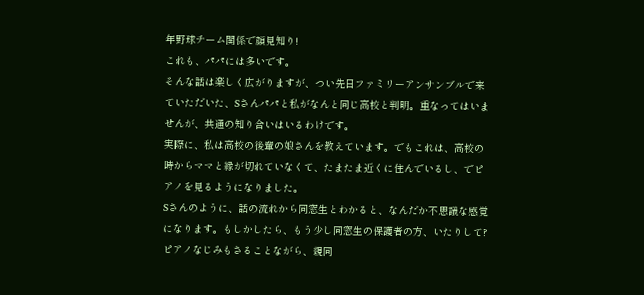年野球チーム関係で顔見知り!
これも、パパには多いです。
そんな話は楽しく広がりますが、つい先日ファミリーアンサンブルで来ていただいた、Sさんパパと私がなんと同じ高校と判明。重なってはいませんが、共通の知り合いはいるわけです。
実際に、私は高校の後輩の娘さんを教えています。でもこれは、高校の時からママと縁が切れていなくて、たまたま近くに住んでいるし、でピアノを見るようになりました。
Sさんのように、話の流れから同窓生とわかると、なんだか不思議な感覚になります。もしかしたら、もう少し同窓生の保護者の方、いたりして?
ピアノなじみもさることながら、親同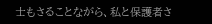士もさることながら、私と保護者さ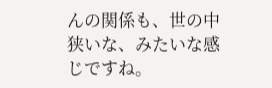んの関係も、世の中狭いな、みたいな感じですね。